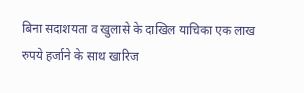बिना सदाशयता व खुलासे के दाखिल याचिका एक लाख रुपये हर्जाने के साथ खारिज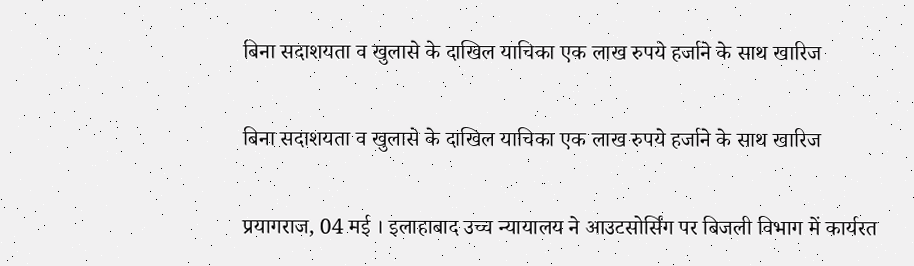बिना सदाशयता व खुलासे के दाखिल याचिका एक लाख रुपये हर्जाने के साथ खारिज

बिना सदाशयता व खुलासे के दाखिल याचिका एक लाख रुपये हर्जाने के साथ खारिज

प्रयागराज, 04 मई । इलाहाबाद उच्च न्यायालय ने आउटसोर्सिंग पर बिजली विभाग में कार्यरत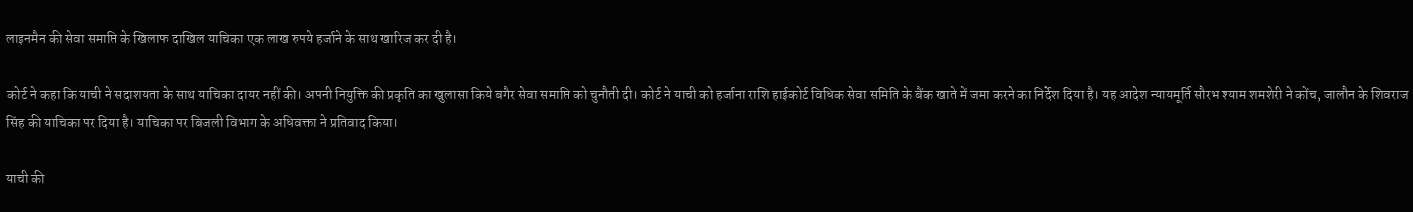लाइनमैन की सेवा समाप्ति के खिलाफ दाखिल याचिका एक लाख रुपये हर्जाने के साथ खारिज कर दी है।

कोर्ट ने कहा कि याची ने सदाशयता के साथ याचिका दायर नहीं की। अपनी नियुक्ति की प्रकृति का खुलासा किये बगैर सेवा समाप्ति को चुनौती दी। कोर्ट ने याची को हर्जाना राशि हाईकोर्ट विधिक सेवा समिति के बैंक खाते में जमा करने का निर्देश दिया है। यह आदेश न्यायमूर्ति सौरभ श्याम शमशेरी ने कोंच, जालौन के शिवराज सिंह की याचिका पर दिया है। याचिका पर बिजली विभाग के अधिवक्ता ने प्रतिवाद किया।

याची की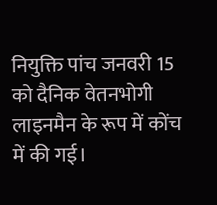नियुक्ति पांच जनवरी 15 को दैनिक वेतनभोगी लाइनमैन के रूप में कोंच में की गई।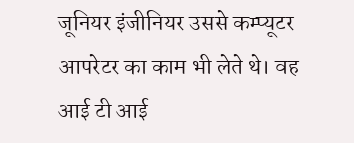जूनियर इंजीनियर उससे कम्प्यूटर आपरेटर का काम भी लेते थे। वह आई टी आई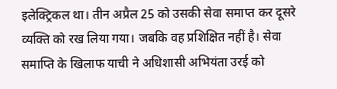इलेक्ट्रिकल था। तीन अप्रैल 25 को उसकी सेवा समाप्त कर दूसरे व्यक्ति को रख लिया गया। जबकि वह प्रशिक्षित नहीं है। सेवा समाप्ति के खिलाफ याची ने अधिशासी अभियंता उरई को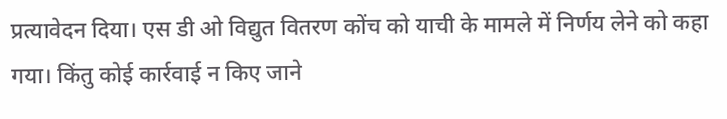प्रत्यावेदन दिया। एस डी ओ विद्युत वितरण कोंच को याची के मामले में निर्णय लेने को कहा गया। किंतु कोई कार्रवाई न किए जाने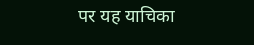पर यह याचिका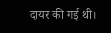दायर की गई थी।